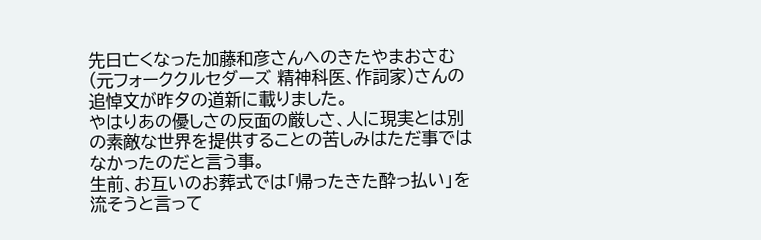先日亡くなった加藤和彦さんへのきたやまおさむ(元フォーククルセダーズ 精神科医、作詞家)さんの追悼文が昨夕の道新に載りました。
やはりあの優しさの反面の厳しさ、人に現実とは別の素敵な世界を提供することの苦しみはただ事ではなかったのだと言う事。
生前、お互いのお葬式では「帰ったきた酔っ払い」を流そうと言って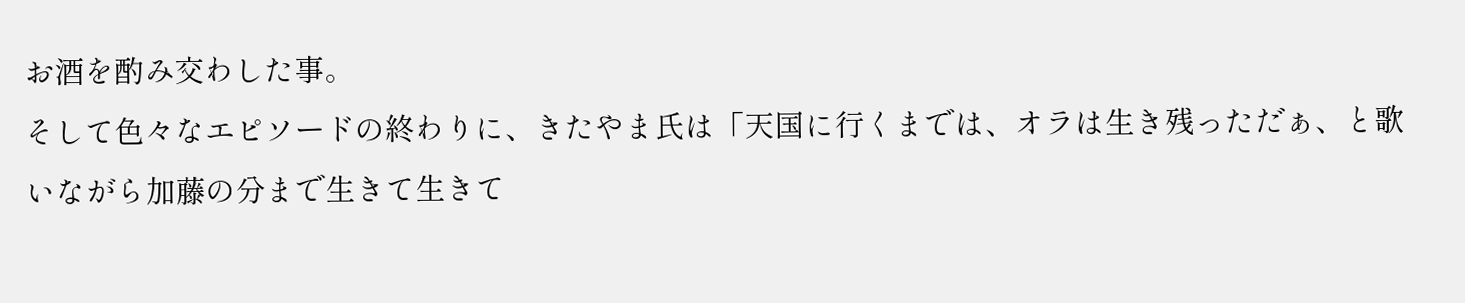お酒を酌み交わした事。
そして色々なエピソードの終わりに、きたやま氏は「天国に行くまでは、オラは生き残っただぁ、と歌いながら加藤の分まで生きて生きて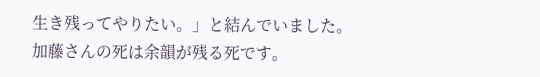生き残ってやりたい。」と結んでいました。
加藤さんの死は余韻が残る死です。